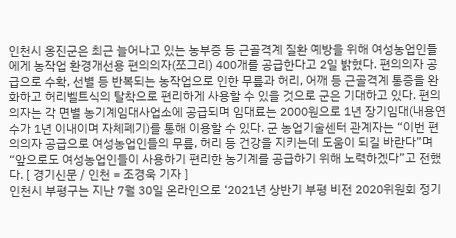인천시 옹진군은 최근 늘어나고 있는 농부증 등 근골격계 질환 예방을 위해 여성농업인들에게 농작업 환경개선용 편의의자(쪼그리) 400개를 공급한다고 2일 밝혔다. 편의의자 공급으로 수확, 선별 등 반복되는 농작업으로 인한 무릎과 허리, 어깨 등 근골격계 통증을 완화하고 허리벨트식의 탈착으로 편리하게 사용할 수 있을 것으로 군은 기대하고 있다. 편의의자는 각 면별 농기계임대사업소에 공급되며 임대료는 2000원으로 1년 장기임대(내용연수가 1년 이내이며 자체폐기)를 통해 이용할 수 있다. 군 농업기술센터 관계자는 “이번 편의의자 공급으로 여성농업인들의 무릎, 허리 등 건강을 지키는데 도움이 되길 바란다”며 “앞으로도 여성농업인들이 사용하기 편리한 농기계를 공급하기 위해 노력하겠다”고 전했다. [ 경기신문 / 인천 = 조경욱 기자 ]
인천시 부평구는 지난 7월 30일 온라인으로 ‘2021년 상반기 부평 비전 2020위원회 정기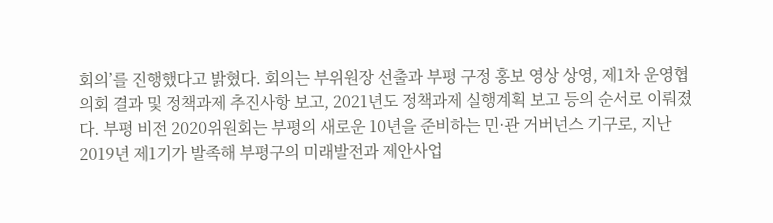회의’를 진행했다고 밝혔다. 회의는 부위원장 선출과 부평 구정 홍보 영상 상영, 제1차 운영협의회 결과 및 정책과제 추진사항 보고, 2021년도 정책과제 실행계획 보고 등의 순서로 이뤄졌다. 부평 비전 2020위원회는 부평의 새로운 10년을 준비하는 민·관 거버넌스 기구로, 지난 2019년 제1기가 발족해 부평구의 미래발전과 제안사업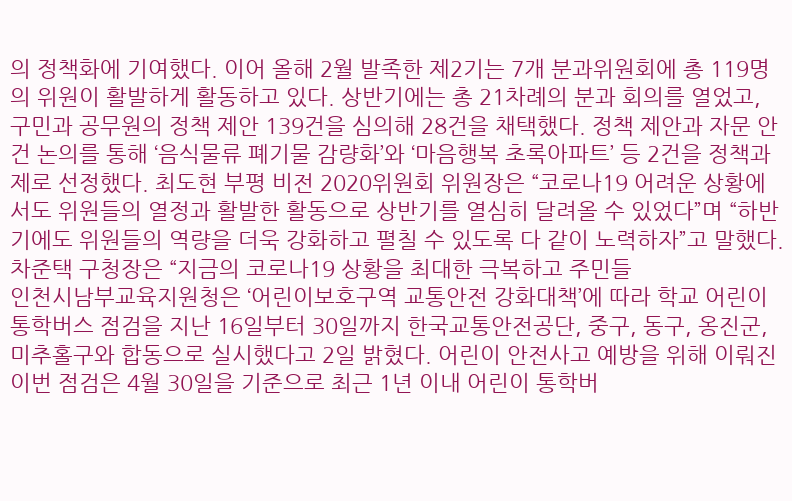의 정책화에 기여했다. 이어 올해 2월 발족한 제2기는 7개 분과위원회에 총 119명의 위원이 활발하게 활동하고 있다. 상반기에는 총 21차례의 분과 회의를 열었고, 구민과 공무원의 정책 제안 139건을 심의해 28건을 채택했다. 정책 제안과 자문 안건 논의를 통해 ‘음식물류 폐기물 감량화’와 ‘마음행복 초록아파트’ 등 2건을 정책과제로 선정했다. 최도현 부평 비전 2020위원회 위원장은 “코로나19 어려운 상황에서도 위원들의 열정과 활발한 활동으로 상반기를 열심히 달려올 수 있었다”며 “하반기에도 위원들의 역량을 더욱 강화하고 펼칠 수 있도록 다 같이 노력하자”고 말했다. 차준택 구청장은 “지금의 코로나19 상황을 최대한 극복하고 주민들
인천시남부교육지원청은 ‘어린이보호구역 교통안전 강화대책’에 따라 학교 어린이 통학버스 점검을 지난 16일부터 30일까지 한국교통안전공단, 중구, 동구, 옹진군, 미추홀구와 합동으로 실시했다고 2일 밝혔다. 어린이 안전사고 예방을 위해 이뤄진 이번 점검은 4월 30일을 기준으로 최근 1년 이내 어린이 통학버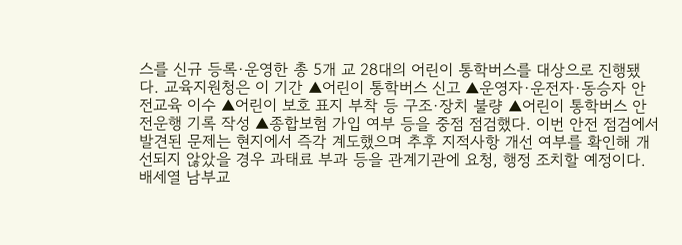스를 신규 등록·운영한 총 5개 교 28대의 어린이 통학버스를 대상으로 진행됐다. 교육지원청은 이 기간 ▲어린이 통학버스 신고 ▲운영자·운전자·동승자 안전교육 이수 ▲어린이 보호 표지 부착 등 구조·장치 불량 ▲어린이 통학버스 안전운행 기록 작성 ▲종합보험 가입 여부 등을 중점 점검했다. 이번 안전 점검에서 발견된 문제는 현지에서 즉각 계도했으며 추후 지적사항 개선 여부를 확인해 개선되지 않았을 경우 과태료 부과 등을 관계기관에 요청, 행정 조치할 예정이다. 배세열 남부교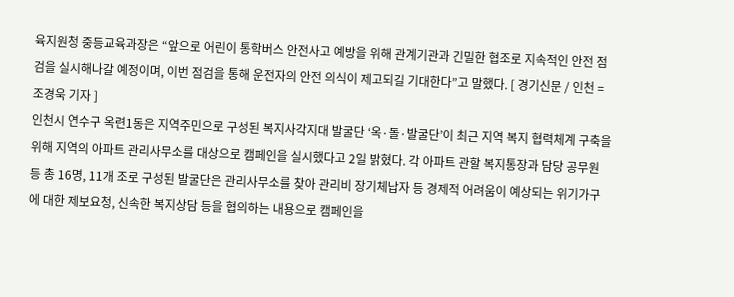육지원청 중등교육과장은 “앞으로 어린이 통학버스 안전사고 예방을 위해 관계기관과 긴밀한 협조로 지속적인 안전 점검을 실시해나갈 예정이며, 이번 점검을 통해 운전자의 안전 의식이 제고되길 기대한다”고 말했다. [ 경기신문 / 인천 = 조경욱 기자 ]
인천시 연수구 옥련1동은 지역주민으로 구성된 복지사각지대 발굴단 ‘옥·돌·발굴단’이 최근 지역 복지 협력체계 구축을 위해 지역의 아파트 관리사무소를 대상으로 캠페인을 실시했다고 2일 밝혔다. 각 아파트 관할 복지통장과 담당 공무원 등 총 16명, 11개 조로 구성된 발굴단은 관리사무소를 찾아 관리비 장기체납자 등 경제적 어려움이 예상되는 위기가구에 대한 제보요청, 신속한 복지상담 등을 협의하는 내용으로 캠페인을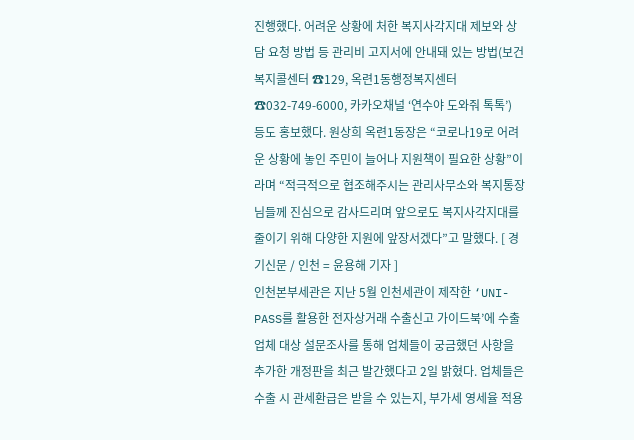진행했다. 어려운 상황에 처한 복지사각지대 제보와 상담 요청 방법 등 관리비 고지서에 안내돼 있는 방법(보건복지콜센터 ☎129, 옥련1동행정복지센터 ☎032-749-6000, 카카오채널 ‘연수야 도와줘 톡톡’) 등도 홍보했다. 원상희 옥련1동장은 “코로나19로 어려운 상황에 놓인 주민이 늘어나 지원책이 필요한 상황”이라며 “적극적으로 협조해주시는 관리사무소와 복지통장님들께 진심으로 감사드리며 앞으로도 복지사각지대를 줄이기 위해 다양한 지원에 앞장서겠다”고 말했다. [ 경기신문 / 인천 = 윤용해 기자 ]
인천본부세관은 지난 5월 인천세관이 제작한 ‘UNI-PASS를 활용한 전자상거래 수출신고 가이드북’에 수출업체 대상 설문조사를 통해 업체들이 궁금했던 사항을 추가한 개정판을 최근 발간했다고 2일 밝혔다. 업체들은 수출 시 관세환급은 받을 수 있는지, 부가세 영세율 적용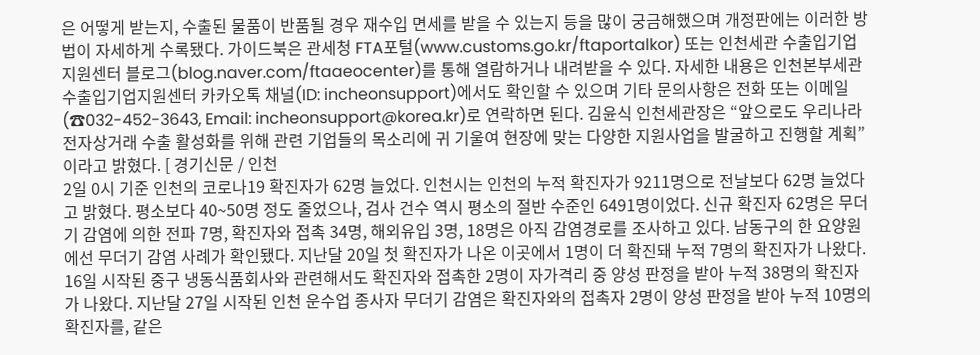은 어떻게 받는지, 수출된 물품이 반품될 경우 재수입 면세를 받을 수 있는지 등을 많이 궁금해했으며 개정판에는 이러한 방법이 자세하게 수록됐다. 가이드북은 관세청 FTA포털(www.customs.go.kr/ftaportalkor) 또는 인천세관 수출입기업지원센터 블로그(blog.naver.com/ftaaeocenter)를 통해 열람하거나 내려받을 수 있다. 자세한 내용은 인천본부세관 수출입기업지원센터 카카오톡 채널(ID: incheonsupport)에서도 확인할 수 있으며 기타 문의사항은 전화 또는 이메일(☎032-452-3643, Email: incheonsupport@korea.kr)로 연락하면 된다. 김윤식 인천세관장은 “앞으로도 우리나라 전자상거래 수출 활성화를 위해 관련 기업들의 목소리에 귀 기울여 현장에 맞는 다양한 지원사업을 발굴하고 진행할 계획”이라고 밝혔다. [ 경기신문 / 인천
2일 0시 기준 인천의 코로나19 확진자가 62명 늘었다. 인천시는 인천의 누적 확진자가 9211명으로 전날보다 62명 늘었다고 밝혔다. 평소보다 40~50명 정도 줄었으나, 검사 건수 역시 평소의 절반 수준인 6491명이었다. 신규 확진자 62명은 무더기 감염에 의한 전파 7명, 확진자와 접촉 34명, 해외유입 3명, 18명은 아직 감염경로를 조사하고 있다. 남동구의 한 요양원에선 무더기 감염 사례가 확인됐다. 지난달 20일 첫 확진자가 나온 이곳에서 1명이 더 확진돼 누적 7명의 확진자가 나왔다. 16일 시작된 중구 냉동식품회사와 관련해서도 확진자와 접촉한 2명이 자가격리 중 양성 판정을 받아 누적 38명의 확진자가 나왔다. 지난달 27일 시작된 인천 운수업 종사자 무더기 감염은 확진자와의 접촉자 2명이 양성 판정을 받아 누적 10명의 확진자를, 같은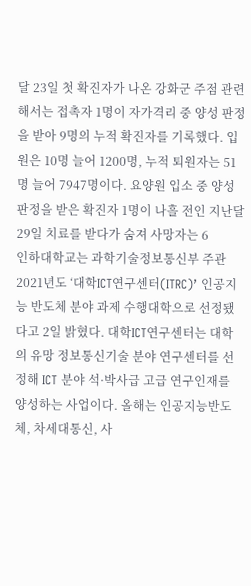달 23일 첫 확진자가 나온 강화군 주점 관련해서는 접촉자 1명이 자가격리 중 양성 판정을 받아 9명의 누적 확진자를 기록했다. 입원은 10명 늘어 1200명, 누적 퇴원자는 51명 늘어 7947명이다. 요양원 입소 중 양성 판정을 받은 확진자 1명이 나흘 전인 지난달 29일 치료를 받다가 숨져 사망자는 6
인하대학교는 과학기술정보통신부 주관 2021년도 ‘대학ICT연구센터(ITRC)’ 인공지능 반도체 분야 과제 수행대학으로 선정됐다고 2일 밝혔다. 대학ICT연구센터는 대학의 유망 정보통신기술 분야 연구센터를 선정해 ICT 분야 석·박사급 고급 연구인재를 양성하는 사업이다. 올해는 인공지능반도체, 차세대통신, 사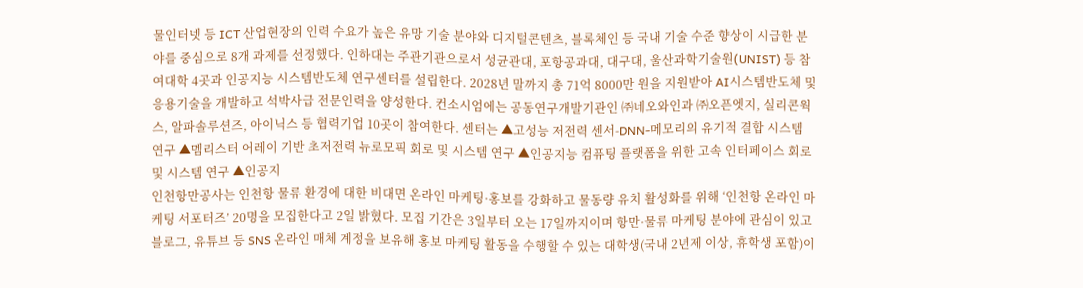물인터넷 등 ICT 산업현장의 인력 수요가 높은 유망 기술 분야와 디지털콘텐츠, 블록체인 등 국내 기술 수준 향상이 시급한 분야를 중심으로 8개 과제를 선정했다. 인하대는 주관기관으로서 성균관대, 포항공과대, 대구대, 울산과학기술원(UNIST) 등 참여대학 4곳과 인공지능 시스템반도체 연구센터를 설립한다. 2028년 말까지 총 71억 8000만 원을 지원받아 AI시스템반도체 및 응용기술을 개발하고 석박사급 전문인력을 양성한다. 컨소시엄에는 공동연구개발기관인 ㈜네오와인과 ㈜오픈엣지, 실리콘웍스, 알파솔루션즈, 아이닉스 등 협력기업 10곳이 참여한다. 센터는 ▲고성능 저전력 센서-DNN-메모리의 유기적 결합 시스템 연구 ▲멤리스터 어레이 기반 초저전력 뉴로모픽 회로 및 시스템 연구 ▲인공지능 컴퓨팅 플랫폼을 위한 고속 인터페이스 회로 및 시스템 연구 ▲인공지
인천항만공사는 인천항 물류 환경에 대한 비대면 온라인 마케팅·홍보를 강화하고 물동량 유치 활성화를 위해 ‘인천항 온라인 마케팅 서포터즈’ 20명을 모집한다고 2일 밝혔다. 모집 기간은 3일부터 오는 17일까지이며 항만·물류 마케팅 분야에 관심이 있고 블로그, 유튜브 등 SNS 온라인 매체 계정을 보유해 홍보 마케팅 활동을 수행할 수 있는 대학생(국내 2년제 이상, 휴학생 포함)이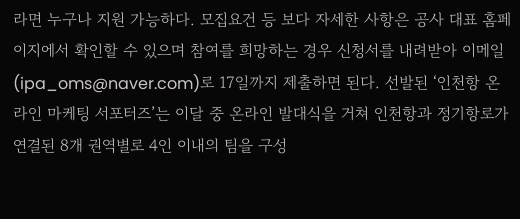라면 누구나 지원 가능하다. 모집요건 등 보다 자세한 사항은 공사 대표 홈페이지에서 확인할 수 있으며 참여를 희망하는 경우 신청서를 내려받아 이메일(ipa_oms@naver.com)로 17일까지 제출하면 된다. 선발된 ‘인천항 온라인 마케팅 서포터즈’는 이달 중 온라인 발대식을 거쳐 인천항과 정기항로가 연결된 8개 권역별로 4인 이내의 팀을 구성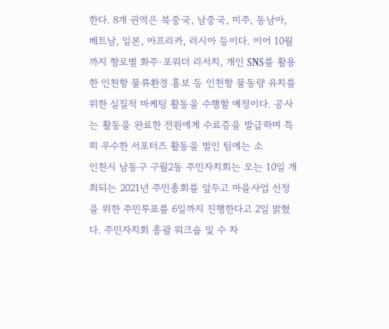한다. 8개 권역은 북중국, 남중국, 미주, 동남아, 베트남, 일본, 아프리카, 러시아 등이다. 이어 10월까지 항로별 화주·포워더 리서치, 개인 SNS를 활용한 인천항 물류환경 홍보 등 인천항 물동량 유치를 위한 실질적 마케팅 활동을 수행할 예정이다. 공사는 활동을 완료한 전원에게 수료증을 발급하며 특히 우수한 서포터즈 활동을 벌인 팀에는 소
인천시 남동구 구월2동 주민자치회는 오는 10일 개최되는 2021년 주민총회를 앞두고 마을사업 선정을 위한 주민투표를 6일까지 진행한다고 2일 밝혔다. 주민자치회 총괄 워크숍 및 수 차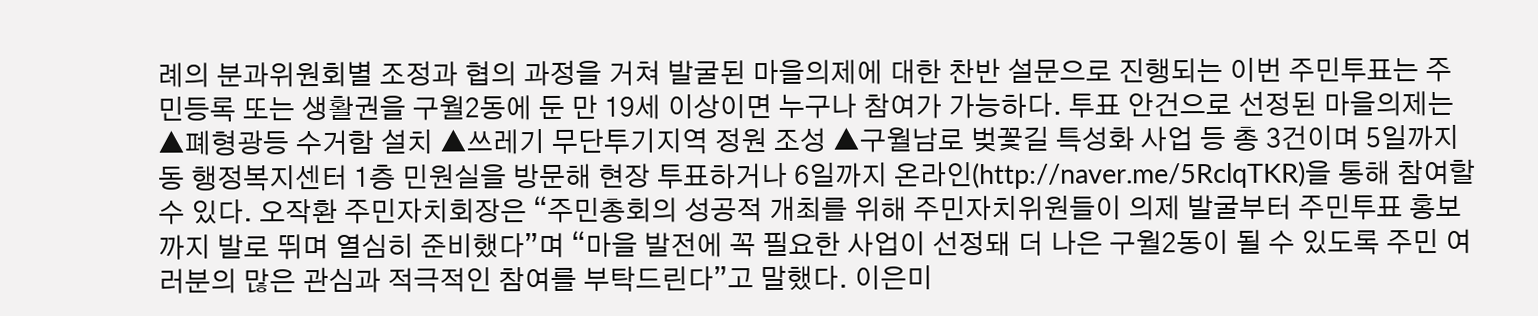례의 분과위원회별 조정과 협의 과정을 거쳐 발굴된 마을의제에 대한 찬반 설문으로 진행되는 이번 주민투표는 주민등록 또는 생활권을 구월2동에 둔 만 19세 이상이면 누구나 참여가 가능하다. 투표 안건으로 선정된 마을의제는 ▲폐형광등 수거함 설치 ▲쓰레기 무단투기지역 정원 조성 ▲구월남로 벚꽃길 특성화 사업 등 총 3건이며 5일까지 동 행정복지센터 1층 민원실을 방문해 현장 투표하거나 6일까지 온라인(http://naver.me/5RclqTKR)을 통해 참여할 수 있다. 오작환 주민자치회장은 “주민총회의 성공적 개최를 위해 주민자치위원들이 의제 발굴부터 주민투표 홍보까지 발로 뛰며 열심히 준비했다”며 “마을 발전에 꼭 필요한 사업이 선정돼 더 나은 구월2동이 될 수 있도록 주민 여러분의 많은 관심과 적극적인 참여를 부탁드린다”고 말했다. 이은미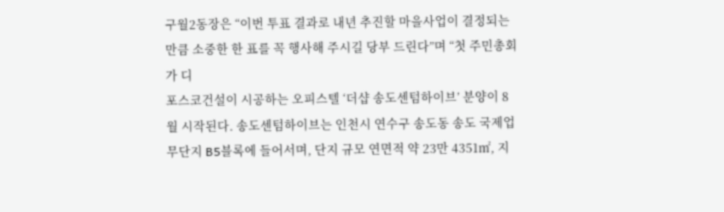구월2동장은 “이번 투표 결과로 내년 추진할 마을사업이 결정되는 만큼 소중한 한 표를 꼭 행사해 주시길 당부 드린다”며 “첫 주민총회가 디
포스코건설이 시공하는 오피스텔 ‘더샵 송도센텀하이브’ 분양이 8월 시작된다. 송도센텀하이브는 인천시 연수구 송도동 송도 국제업무단지 B5블록에 들어서며, 단지 규모 연면적 약 23만 4351㎡, 지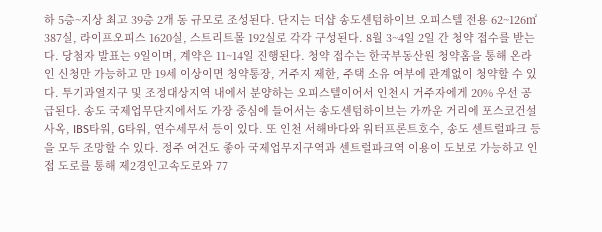하 5층~지상 최고 39층 2개 동 규모로 조성된다. 단지는 더샵 송도센텀하이브 오피스텔 전용 62~126㎡ 387실, 라이프오피스 1620실, 스트리트몰 192실로 각각 구성된다. 8월 3~4일 2일 간 청약 접수를 받는다. 당첨자 발표는 9일이며, 계약은 11~14일 진행된다. 청약 접수는 한국부동산원 청약홈을 통해 온라인 신청만 가능하고 만 19세 이상이면 청약통장, 거주지 제한, 주택 소유 여부에 관계없이 청약할 수 있다. 투기과열지구 및 조정대상지역 내에서 분양하는 오피스텔이어서 인천시 거주자에게 20% 우선 공급된다. 송도 국제업무단지에서도 가장 중심에 들어서는 송도센텀하이브는 가까운 거리에 포스코건설 사옥, IBS타워, G타워, 연수세무서 등이 있다. 또 인천 서해바다와 워터프론트호수, 송도 센트럴파크 등을 모두 조망할 수 있다. 정주 여건도 좋아 국제업무지구역과 센트럴파크역 이용이 도보로 가능하고 인접 도로를 통해 제2경인고속도로와 77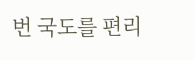번 국도를 편리